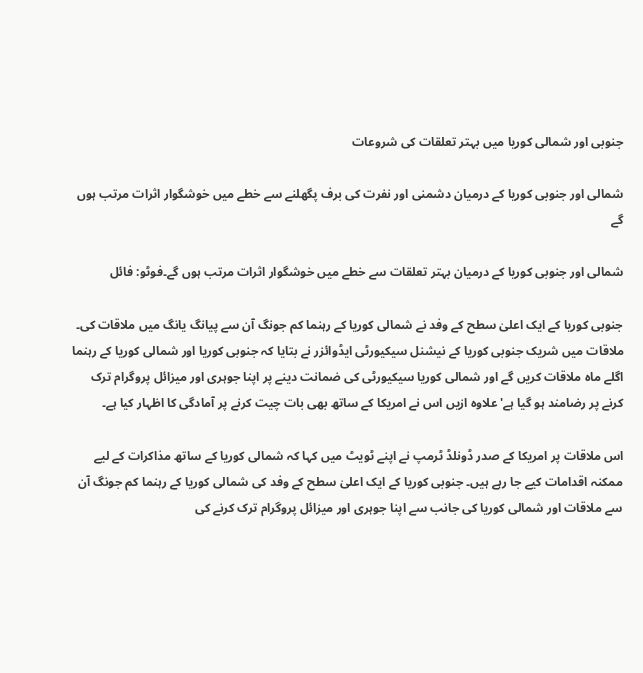جنوبی اور شمالی کوریا میں بہتر تعلقات کی شروعات

شمالی اور جنوبی کوریا کے درمیان دشمنی اور نفرت کی برف پگھلنے سے خطے میں خوشگوار اثرات مرتب ہوں گے

شمالی اور جنوبی کوریا کے درمیان بہتر تعلقات سے خطے میں خوشگوار اثرات مرتب ہوں گے۔فوٹو: فائل

جنوبی کوریا کے ایک اعلیٰ سطح کے وفد نے شمالی کوریا کے رہنما کم جونگ آن سے پیانگ یانگ میں ملاقات کی۔ ملاقات میں شریک جنوبی کوریا کے نیشنل سیکیورٹی ایڈوائزر نے بتایا کہ جنوبی کوریا اور شمالی کوریا کے رہنما اگلے ماہ ملاقات کریں گے اور شمالی کوریا سیکیورٹی کی ضمانت دینے پر اپنا جوہری اور میزائل پروگرام ترک کرنے پر رضامند ہو گیا ہے' علاوہ ازیں اس نے امریکا کے ساتھ بھی بات چیت کرنے پر آمادگی کا اظہار کیا ہے۔

اس ملاقات پر امریکا کے صدر ڈونلڈ ٹرمپ نے اپنے ٹویٹ میں کہا کہ شمالی کوریا کے ساتھ مذاکرات کے لیے ممکنہ اقدامات کیے جا رہے ہیں۔ جنوبی کوریا کے ایک اعلیٰ سطح کے وفد کی شمالی کوریا کے رہنما کم جونگ آن سے ملاقات اور شمالی کوریا کی جانب سے اپنا جوہری اور میزائل پروگرام ترک کرنے کی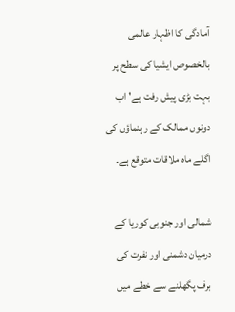آمادگی کا اظہار عالمی بالخصوص ایشیا کی سطح پر بہت بڑی پیش رفت ہے' اب دونوں ممالک کے رہنماؤں کی اگلے ماہ ملاقات متوقع ہے۔

شمالی اور جنوبی کوریا کے درمیان دشمنی اور نفرت کی برف پگھلنے سے خطے میں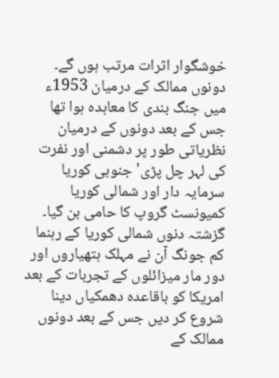خوشگوار اثرات مرتب ہوں گے۔ دونوں ممالک کے درمیان 1953ء میں جنگ بندی کا معاہدہ ہوا تھا جس کے بعد دونوں کے درمیان نظریاتی طور پر دشمنی اور نفرت کی لہر چل پڑی' جنوبی کوریا سرمایہ دار اور شمالی کوریا کمیونسٹ گروپ کا حامی بن گیا۔ گزشتہ دنوں شمالی کوریا کے رہنما کم جونگ آن نے مہلک ہتھیاروں اور دور مار میزائلوں کے تجربات کے بعد امریکا کو باقاعدہ دھمکیاں دینا شروع کر دیں جس کے بعد دونوں ممالک کے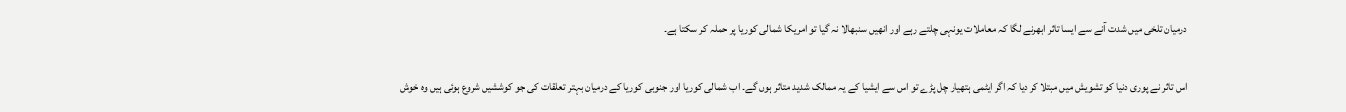درمیان تلخی میں شدت آنے سے ایسا تاثر ابھرنے لگا کہ معاملات یونہی چلتے رہے اور انھیں سنبھالا نہ گیا تو امریکا شمالی کوریا پر حملہ کر سکتا ہے۔


اس تاثر نے پوری دنیا کو تشویش میں مبتلا کر دیا کہ اگر ایٹمی ہتھیار چل پڑے تو اس سے ایشیا کے یہ ممالک شدید متاثر ہوں گے۔ اب شمالی کوریا اور جنوبی کوریا کے درمیان بہتر تعلقات کی جو کوششیں شروع ہوئی ہیں وہ خوش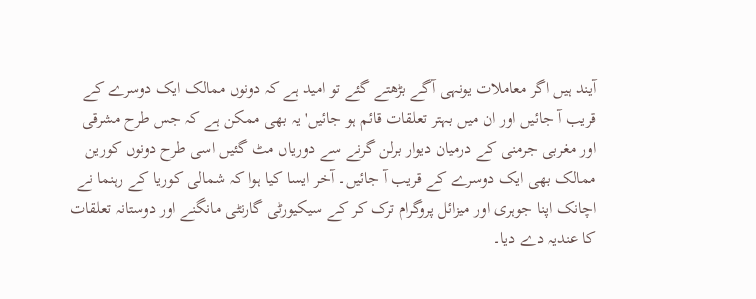آیند ہیں اگر معاملات یونہی آگے بڑھتے گئے تو امید ہے کہ دونوں ممالک ایک دوسرے کے قریب آ جائیں اور ان میں بہتر تعلقات قائم ہو جائیں' یہ بھی ممکن ہے کہ جس طرح مشرقی اور مغربی جرمنی کے درمیان دیوار برلن گرنے سے دوریاں مٹ گئیں اسی طرح دونوں کورین ممالک بھی ایک دوسرے کے قریب آ جائیں۔ آخر ایسا کیا ہوا کہ شمالی کوریا کے رہنما نے اچانک اپنا جوہری اور میزائل پروگرام ترک کر کے سیکیورٹی گارنٹی مانگنے اور دوستانہ تعلقات کا عندیہ دے دیا۔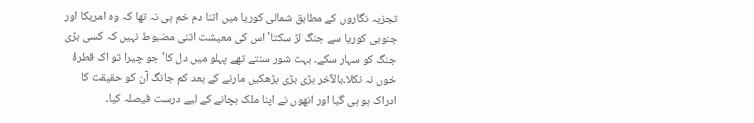تجزیہ نگاروں کے مطابق شمالی کوریا میں اتنا دم خم ہی نہ تھا کہ وہ امریکا اور جنوبی کوریا سے جنگ لڑ سکتا' اس کی معیشت اتنی مضبوط نہیں کہ کسی بڑی جنگ کو سہار سکے۔ بہت شور سنتے تھے پہلو میں دل کا' جو چیرا تو اک قطرۂ خوں نہ نکلا۔بالآخر بڑی بڑی بڑھکیں مارنے کے بعد کم جانگ آن کو حقیقت کا ادراک ہو ہی گیا اور انھوں نے اپنا ملک بچانے کے لیے درست فیصلہ کیا۔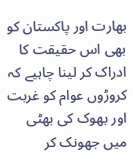بھارت اور پاکستان کو بھی اس حقیقت کا ادراک کر لینا چاہیے کہ کروڑوں عوام کو غربت اور بھوک کی بھٹی میں جھونک کر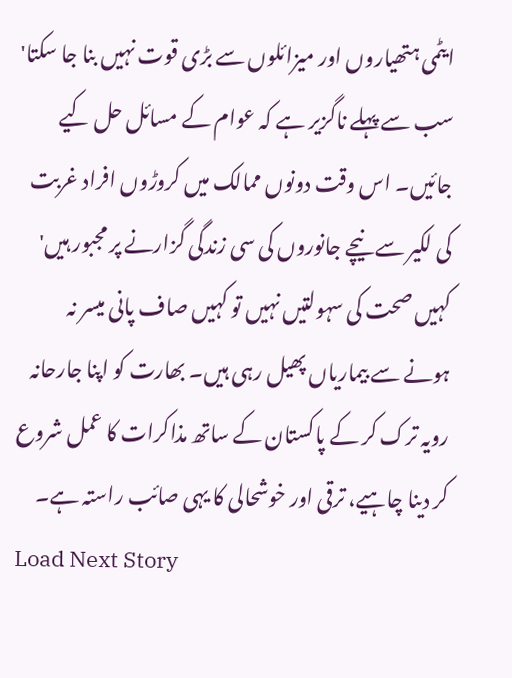ایٹمی ہتھیاروں اور میزائلوں سے بڑی قوت نہیں بنا جا سکتا' سب سے پہلے ناگزیر ہے کہ عوام کے مسائل حل کیے جائیں۔ اس وقت دونوں ممالک میں کروڑوں افراد غربت کی لکیر سے نیچے جانوروں کی سی زندگی گزارنے پر مجبور ہیں' کہیں صحت کی سہولتیں نہیں تو کہیں صاف پانی میسر نہ ہونے سے بیماریاں پھیل رہی ہیں۔ بھارت کو اپنا جارحانہ رویہ ترک کر کے پاکستان کے ساتھ مذاکرات کا عمل شروع کر دینا چاہیے، ترقی اور خوشحالی کا یہی صائب راستہ ہے۔
Load Next Story